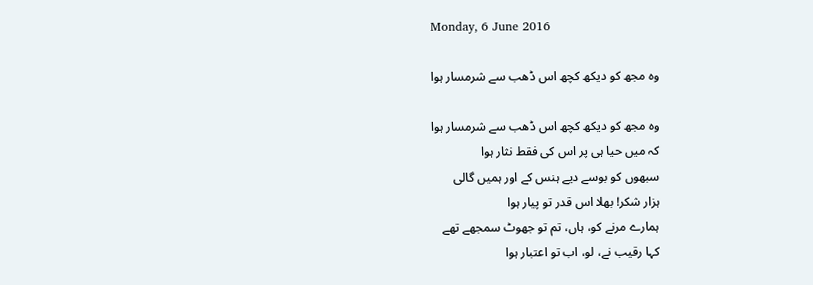Monday, 6 June 2016

وہ مجھ کو دیکھ کچھ اس ڈھب سے شرمسار ہوا

وہ مجھ کو دیکھ کچھ اس ڈھب سے شرمسار ہوا
کہ میں حیا ہی پر اس کی فقط نثار ہوا
سبھوں کو بوسے دیے ہنس کے اور ہمیں گالی
ہزار شکر! بھلا اس قدر تو پیار ہوا
ہمارے مرنے کو، ہاں، تم تو جھوٹ سمجھے تھے
کہا رقیب نے، لو، اب تو اعتبار ہوا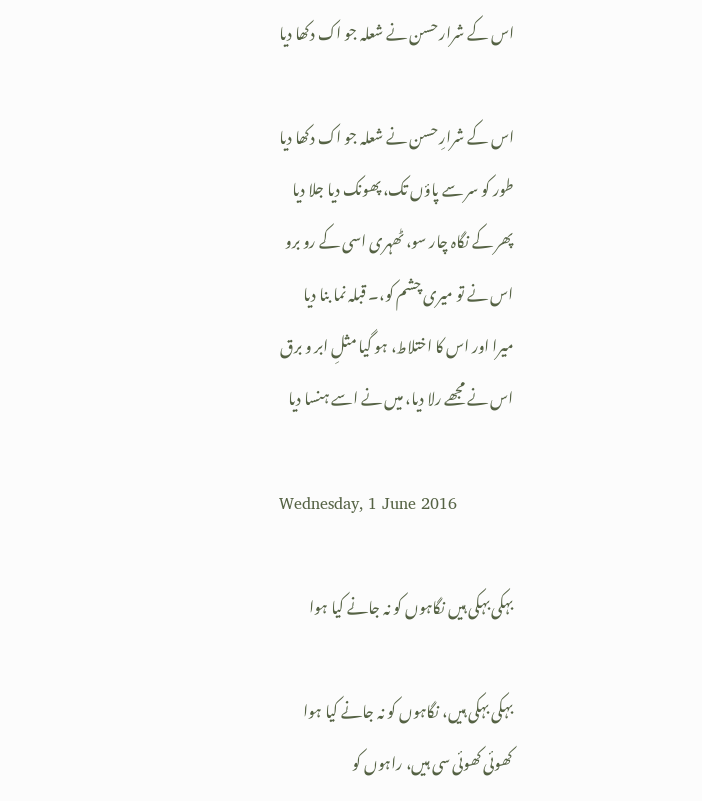اس کے شرار حسن نے شعلہ جو اک دکھا دیا

اس کے شرارِ حسن نے شعلہ جو اک دکھا دیا
طور کو سر سے پاؤں تک، پھونک دیا جلا دیا
پھر کے نگاہ چار سو، ٹھہری اسی کے رو برو
اس نے تو میری چشم کو،۔ قبلہ نما بنا دیا
میرا اور اس کا اختلاط، ہو گیا مثلِ ابر و برق
اس نے مجھے رلا دیا، میں نے اسے ہنسا دیا

Wednesday, 1 June 2016

بہکی بہکی ہیں نگاہوں کو نہ جانے کیا ہوا

بہکی بہکی ہیں، نگاہوں کو نہ جانے کیا ہوا
کھوئی کھوئی سی ہیں، راہوں کو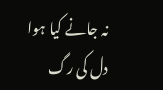نہ جانے کیا ہوا
دل کی رگ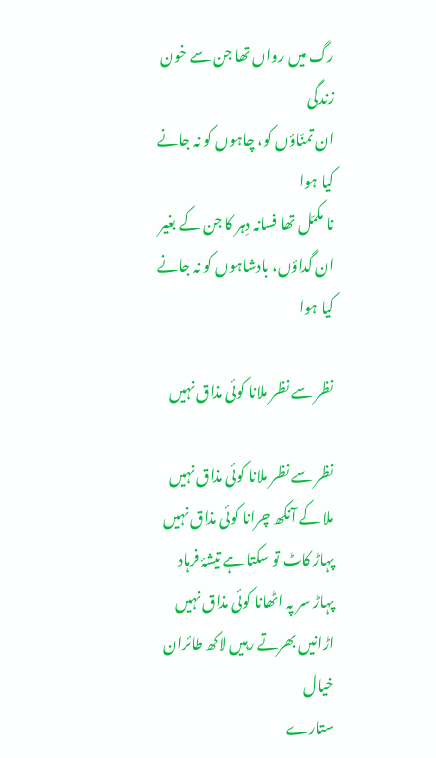رگ میں رواں تھا جن سے خون زندگی
ان تمنّاؤں کو، چاہوں کو نہ جانے کیا ہوا
نا مکمّل تھا فسانہ دِہر کا جن کے بغیر
ان گداؤں، بادشاہوں کو نہ جانے کیا ہوا

نظر سے نظر ملانا کوئی مذاق نہیں

نظر سے نظر ملانا کوئی مذاق نہیں
ملا کے آنکھ چرانا کوئی مذاق نہیں
پہاڑ کاٹ تو سکتا ہے تیشۂ فرہاد
پہاڑ سر پہ اٹھانا کوئی مذاق نہیں
اڑانیں بھرتے رہیں لاکھ طائران خیال
ستارے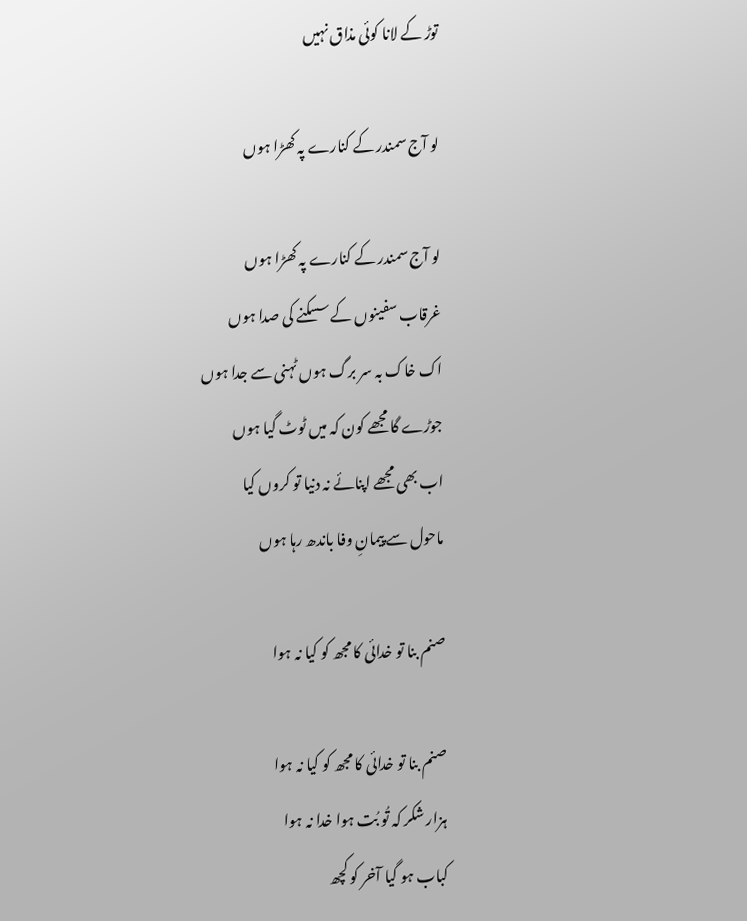توڑ کے لانا کوئی مذاق نہیں

لو آج سمندر کے کنارے پہ کھڑا ہوں

لو آج سمندر کے کنارے پہ کھڑا ہوں
غرقاب سفینوں کے سسکنے کی صدا ہوں
اک خاک بہ سر برگ ہوں ٹہنی سے جدا ہوں
جوڑے گا مجھے کون کہ میں ٹوٹ گیا ہوں
اب بھی مجھے اپنائے نہ دنیا تو کروں کیا
ماحول سے پیمانِ وفا باندھ رہا ہوں

صنم بنا تو خدائی کا مجھ کو کیا نہ ہوا

صنم بنا تو خدائی کا مجھ کو کیا نہ ہوا
ہزار شکر کہ تُو بُت ہوا خدا نہ ہوا
کباب ہو گیا آخر کو کچھ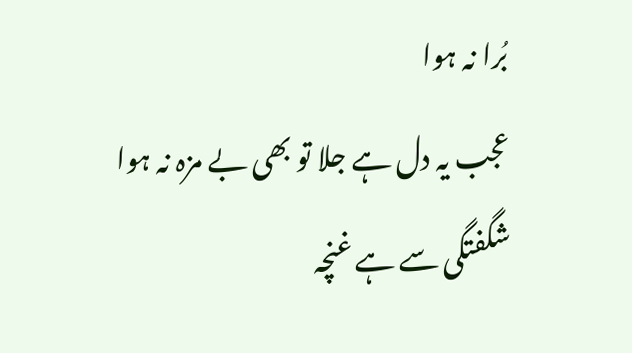بُرا نہ ہوا
عجب یہ دل ہے جلا تو بھی بے مزہ نہ ہوا
شگفتگی سے ہے غنچہ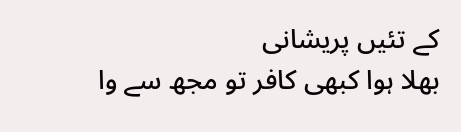کے تئیں پریشانی
بھلا ہوا کبھی کافر تو مجھ سے وا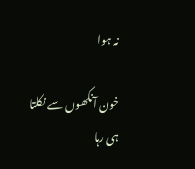نہ ہوا

خون آنکھوں سے نکلتا ہی رہا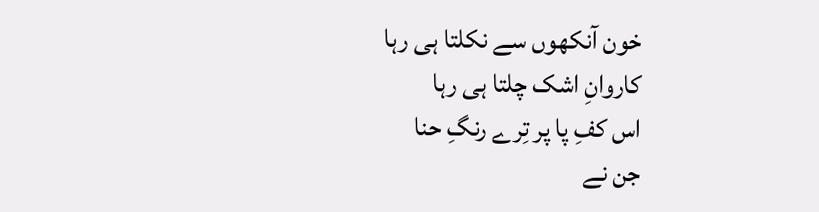خون آنکھوں سے نکلتا ہی رہا
کاروانِ اشک چلتا ہی رہا
اس کفِ پا پر تِرے رنگِ حنا
جن نے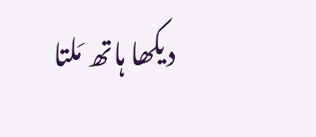دیکھا ہاتھ مَلتا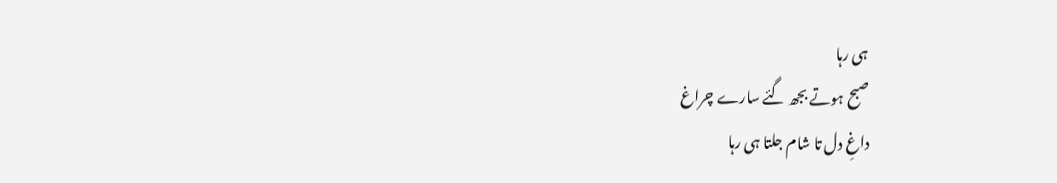ہی رہا
صبح ہوتے بجھ گئے سارے چراغ
داغِ دل تا شام جلتا ہی رہا